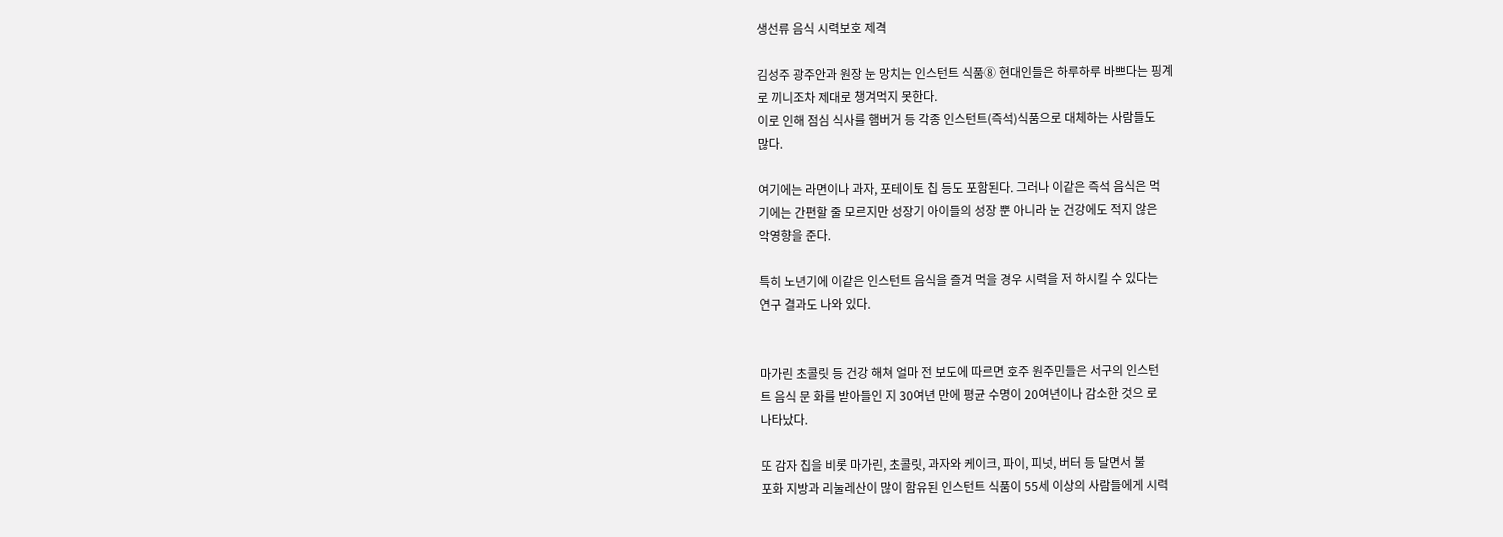생선류 음식 시력보호 제격

김성주 광주안과 원장 눈 망치는 인스턴트 식품⑧ 현대인들은 하루하루 바쁘다는 핑계
로 끼니조차 제대로 챙겨먹지 못한다.
이로 인해 점심 식사를 햄버거 등 각종 인스턴트(즉석)식품으로 대체하는 사람들도
많다.

여기에는 라면이나 과자, 포테이토 칩 등도 포함된다. 그러나 이같은 즉석 음식은 먹
기에는 간편할 줄 모르지만 성장기 아이들의 성장 뿐 아니라 눈 건강에도 적지 않은
악영향을 준다.

특히 노년기에 이같은 인스턴트 음식을 즐겨 먹을 경우 시력을 저 하시킬 수 있다는
연구 결과도 나와 있다.


마가린 초콜릿 등 건강 해쳐 얼마 전 보도에 따르면 호주 원주민들은 서구의 인스턴
트 음식 문 화를 받아들인 지 30여년 만에 평균 수명이 20여년이나 감소한 것으 로
나타났다.

또 감자 칩을 비롯 마가린, 초콜릿, 과자와 케이크, 파이, 피넛, 버터 등 달면서 불
포화 지방과 리눌레산이 많이 함유된 인스턴트 식품이 55세 이상의 사람들에게 시력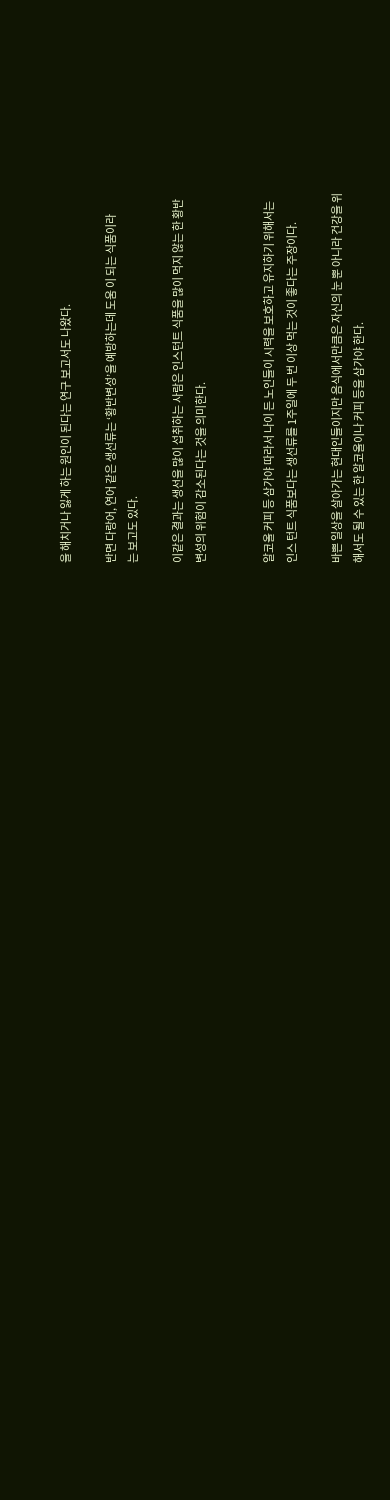을 해치거나 잃게 하는 원인이 된다는 연구 보고서도 나왔다.

반면 다랑어, 연어 같은 생선류는 ‘황반변성’을 예방하는데 도움 이 되는 식품이라
는 보고도 있다.

이같은 결과는 생선을 많이 섭취하는 사람은 인스턴트 식품을 많이 먹지 않는 한 황반
변성의 위험이 감소된다는 것을 의미한다.


알코올 커피 등 삼가야 따라서 나이 든 노인들이 시력을 보호하고 유지하기 위해서는
인스 턴트 식품보다는 생선류를 1주일에 두 번 이상 먹는 것이 좋다는 주장이다.

바쁜 일상을 살아가는 현대인들이지만 음식에서만큼은 자신의 눈 뿐 아니라 건강을 위
해서도 될 수 있는 한 알코올이나 커피 등을 삼가야 한다.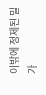이밖에 정제된 밀가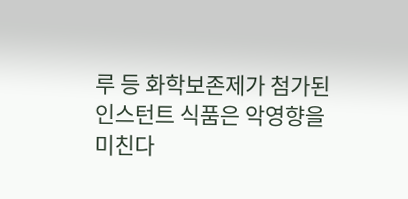루 등 화학보존제가 첨가된 인스턴트 식품은 악영향을 미친다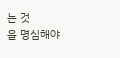는 것
을 명심해야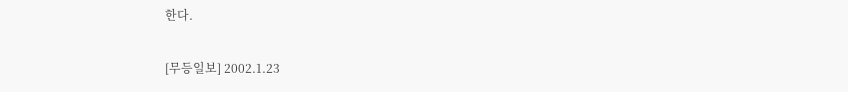한다.

[무등일보] 2002.1.23